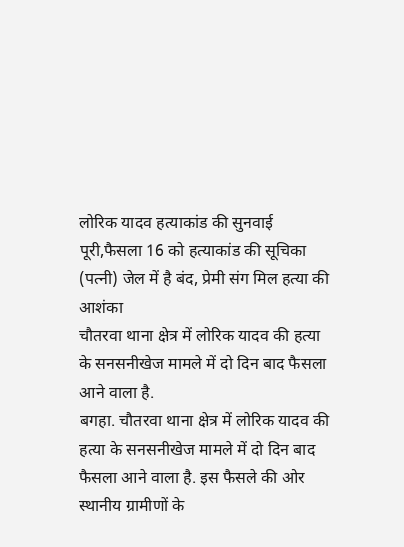लोरिक यादव हत्याकांड की सुनवाई पूरी,फैसला 16 को हत्याकांड की सूचिका (पत्नी) जेल में है बंद, प्रेमी संग मिल हत्या की आशंका
चौतरवा थाना क्षेत्र में लोरिक यादव की हत्या के सनसनीखेज मामले में दो दिन बाद फैसला आने वाला है.
बगहा. चौतरवा थाना क्षेत्र में लोरिक यादव की हत्या के सनसनीखेज मामले में दो दिन बाद फैसला आने वाला है. इस फैसले की ओर स्थानीय ग्रामीणों के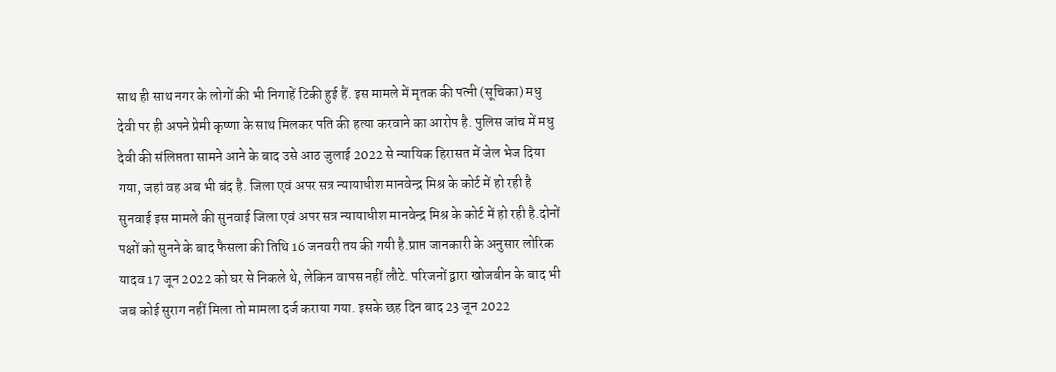साथ ही साथ नगर के लोगों की भी निगाहें टिकी हुई हैं. इस मामले में मृतक की पत्नी (सूचिका) मधु देवी पर ही अपने प्रेमी कृष्णा के साथ मिलकर पति की हत्या करवाने का आरोप है. पुलिस जांच में मधु देवी की संलिप्तता सामने आने के बाद उसे आठ जुलाई 2022 से न्यायिक हिरासत में जेल भेज दिया गया, जहां वह अब भी बंद है. जिला एवं अपर सत्र न्यायाधीश मानवेन्द्र मिश्र के कोर्ट में हो रही है सुनवाई इस मामले की सुनवाई जिला एवं अपर सत्र न्यायाधीश मानवेन्द्र मिश्र के कोर्ट में हो रही है.दोनों पक्षों को सुनने के बाद फैसला की तिथि 16 जनवरी तय की गयी है.प्राप्त जानकारी के अनुसार लोरिक यादव 17 जून 2022 को घर से निकले थे, लेकिन वापस नहीं लौटे. परिजनों द्वारा खोजबीन के बाद भी जब कोई सुराग नहीं मिला तो मामला दर्ज कराया गया. इसके छह दिन बाद 23 जून 2022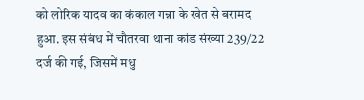को लोरिक यादव का कंकाल गन्ना के खेत से बरामद हुआ. इस संबंध में चौतरवा थाना कांड संख्या 239/22 दर्ज की गई, जिसमें मधु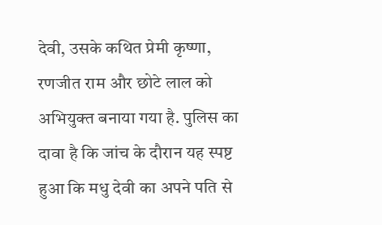देवी, उसके कथित प्रेमी कृष्णा, रणजीत राम और छोटे लाल को अभियुक्त बनाया गया है. पुलिस का दावा है कि जांच के दौरान यह स्पष्ट हुआ कि मधु देवी का अपने पति से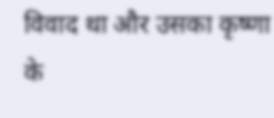विवाद था और उसका कृष्णा के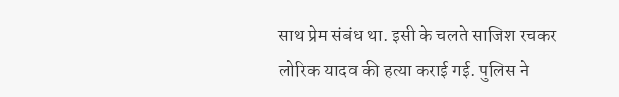साथ प्रेम संबंध था. इसी के चलते साजिश रचकर लोरिक यादव की हत्या कराई गई. पुलिस ने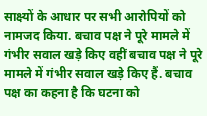साक्ष्यों के आधार पर सभी आरोपियों को नामजद किया. बचाव पक्ष ने पूरे मामले में गंभीर सवाल खड़े किए वहीं बचाव पक्ष ने पूरे मामले में गंभीर सवाल खड़े किए हैं. बचाव पक्ष का कहना है कि घटना को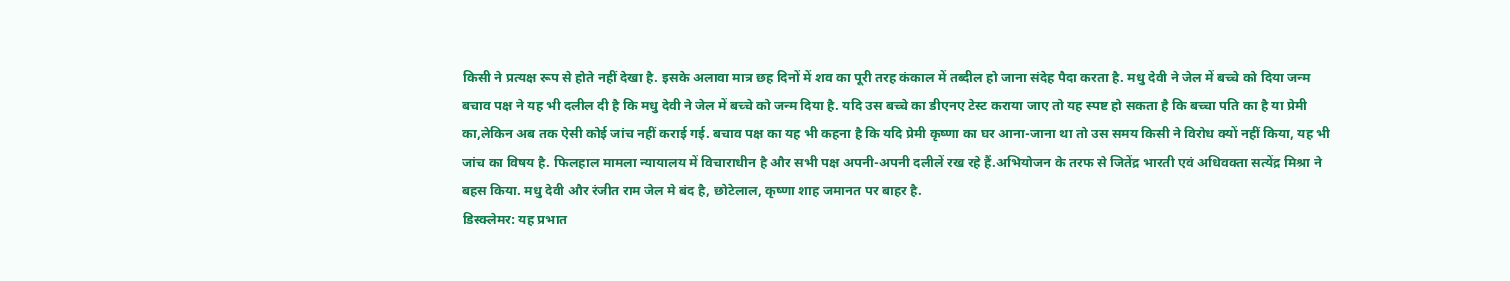किसी ने प्रत्यक्ष रूप से होते नहीं देखा है. इसके अलावा मात्र छह दिनों में शव का पूरी तरह कंकाल में तब्दील हो जाना संदेह पैदा करता है. मधु देवी ने जेल में बच्चे को दिया जन्म बचाव पक्ष ने यह भी दलील दी है कि मधु देवी ने जेल में बच्चे को जन्म दिया है. यदि उस बच्चे का डीएनए टेस्ट कराया जाए तो यह स्पष्ट हो सकता है कि बच्चा पति का है या प्रेमी का,लेकिन अब तक ऐसी कोई जांच नहीं कराई गई. बचाव पक्ष का यह भी कहना है कि यदि प्रेमी कृष्णा का घर आना-जाना था तो उस समय किसी ने विरोध क्यों नहीं किया, यह भी जांच का विषय है. फिलहाल मामला न्यायालय में विचाराधीन है और सभी पक्ष अपनी-अपनी दलीलें रख रहे हैं.अभियोजन के तरफ से जितेंद्र भारती एवं अधिवक्ता सत्येंद्र मिश्रा ने बहस किया. मधु देवी और रंजीत राम जेल मे बंद है, छोटेलाल, कृष्णा शाह जमानत पर बाहर है.
डिस्क्लेमर: यह प्रभात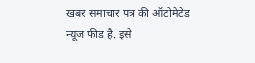खबर समाचार पत्र की ऑटोमेटेड न्यूज फीड है. इसे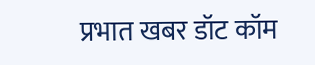प्रभात खबर डॉट कॉम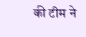की टीम ने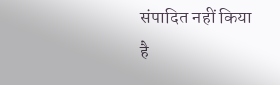संपादित नहीं किया है